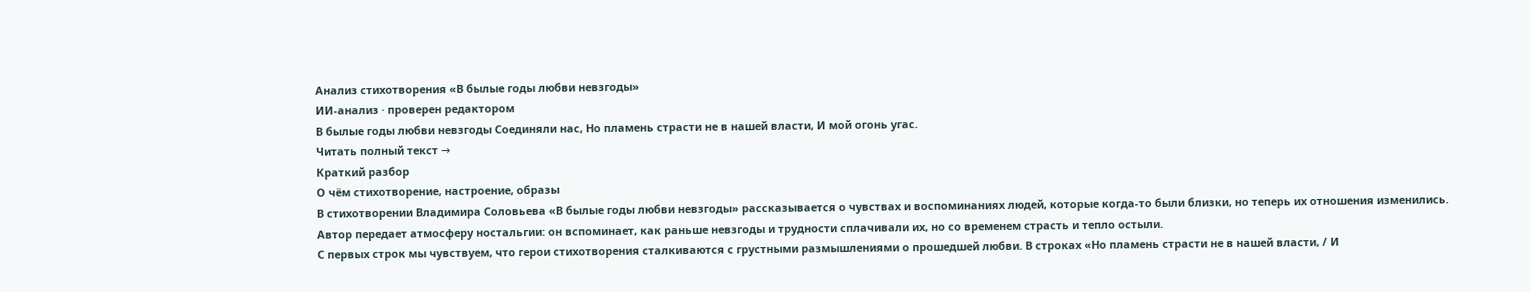Анализ стихотворения «В былые годы любви невзгоды»
ИИ-анализ · проверен редактором
В былые годы любви невзгоды Соединяли нас, Но пламень страсти не в нашей власти, И мой огонь угас.
Читать полный текст →
Краткий разбор
О чём стихотворение, настроение, образы
В стихотворении Владимира Соловьева «В былые годы любви невзгоды» рассказывается о чувствах и воспоминаниях людей, которые когда-то были близки, но теперь их отношения изменились. Автор передает атмосферу ностальгии: он вспоминает, как раньше невзгоды и трудности сплачивали их, но со временем страсть и тепло остыли.
С первых строк мы чувствуем, что герои стихотворения сталкиваются с грустными размышлениями о прошедшей любви. В строках «Но пламень страсти не в нашей власти, / И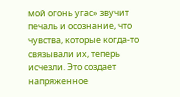мой огонь угас» звучит печаль и осознание, что чувства, которые когда-то связывали их, теперь исчезли. Это создает напряженное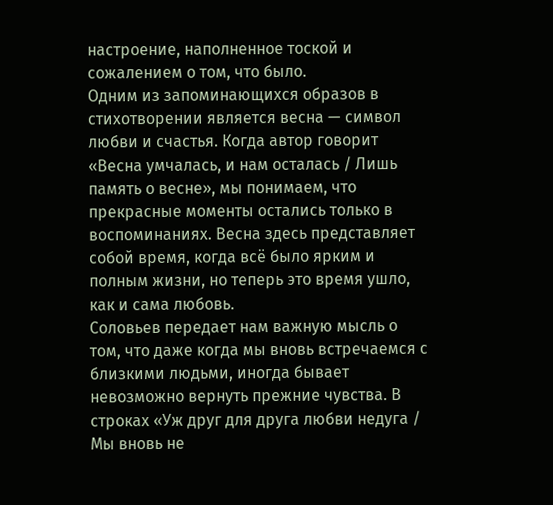настроение, наполненное тоской и сожалением о том, что было.
Одним из запоминающихся образов в стихотворении является весна — символ любви и счастья. Когда автор говорит «Весна умчалась, и нам осталась / Лишь память о весне», мы понимаем, что прекрасные моменты остались только в воспоминаниях. Весна здесь представляет собой время, когда всё было ярким и полным жизни, но теперь это время ушло, как и сама любовь.
Соловьев передает нам важную мысль о том, что даже когда мы вновь встречаемся с близкими людьми, иногда бывает невозможно вернуть прежние чувства. В строках «Уж друг для друга любви недуга / Мы вновь не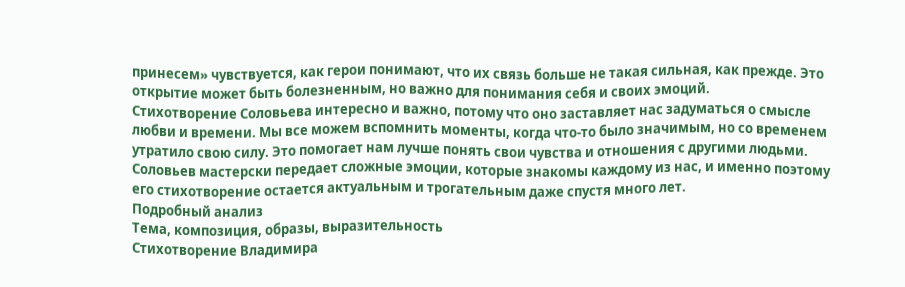принесем» чувствуется, как герои понимают, что их связь больше не такая сильная, как прежде. Это открытие может быть болезненным, но важно для понимания себя и своих эмоций.
Стихотворение Соловьева интересно и важно, потому что оно заставляет нас задуматься о смысле любви и времени. Мы все можем вспомнить моменты, когда что-то было значимым, но со временем утратило свою силу. Это помогает нам лучше понять свои чувства и отношения с другими людьми. Соловьев мастерски передает сложные эмоции, которые знакомы каждому из нас, и именно поэтому его стихотворение остается актуальным и трогательным даже спустя много лет.
Подробный анализ
Тема, композиция, образы, выразительность
Стихотворение Владимира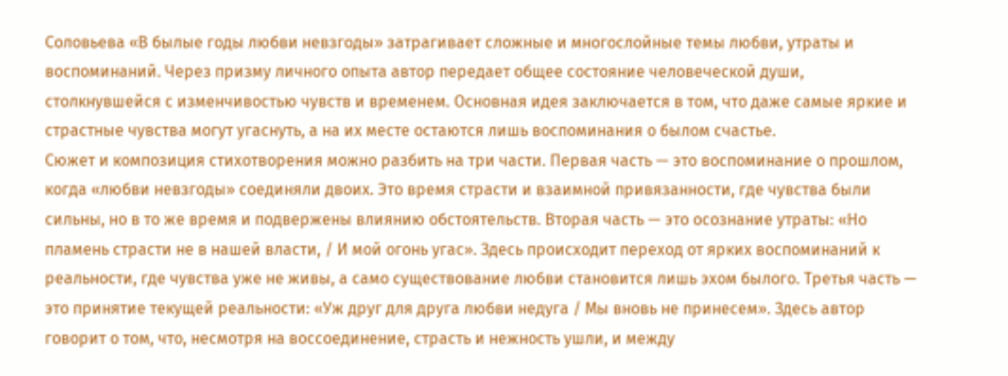Соловьева «В былые годы любви невзгоды» затрагивает сложные и многослойные темы любви, утраты и воспоминаний. Через призму личного опыта автор передает общее состояние человеческой души, столкнувшейся с изменчивостью чувств и временем. Основная идея заключается в том, что даже самые яркие и страстные чувства могут угаснуть, а на их месте остаются лишь воспоминания о былом счастье.
Сюжет и композиция стихотворения можно разбить на три части. Первая часть — это воспоминание о прошлом, когда «любви невзгоды» соединяли двоих. Это время страсти и взаимной привязанности, где чувства были сильны, но в то же время и подвержены влиянию обстоятельств. Вторая часть — это осознание утраты: «Но пламень страсти не в нашей власти, / И мой огонь угас». Здесь происходит переход от ярких воспоминаний к реальности, где чувства уже не живы, а само существование любви становится лишь эхом былого. Третья часть — это принятие текущей реальности: «Уж друг для друга любви недуга / Мы вновь не принесем». Здесь автор говорит о том, что, несмотря на воссоединение, страсть и нежность ушли, и между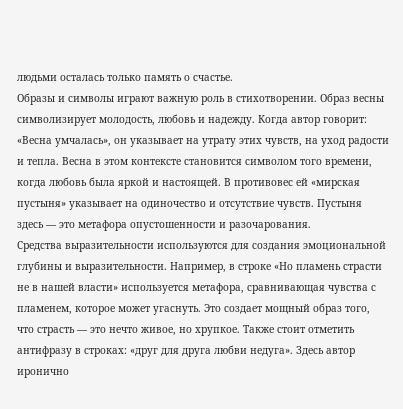людьми осталась только память о счастье.
Образы и символы играют важную роль в стихотворении. Образ весны символизирует молодость, любовь и надежду. Когда автор говорит: «Весна умчалась», он указывает на утрату этих чувств, на уход радости и тепла. Весна в этом контексте становится символом того времени, когда любовь была яркой и настоящей. В противовес ей «мирская пустыня» указывает на одиночество и отсутствие чувств. Пустыня здесь — это метафора опустошенности и разочарования.
Средства выразительности используются для создания эмоциональной глубины и выразительности. Например, в строке «Но пламень страсти не в нашей власти» используется метафора, сравнивающая чувства с пламенем, которое может угаснуть. Это создает мощный образ того, что страсть — это нечто живое, но хрупкое. Также стоит отметить антифразу в строках: «друг для друга любви недуга». Здесь автор иронично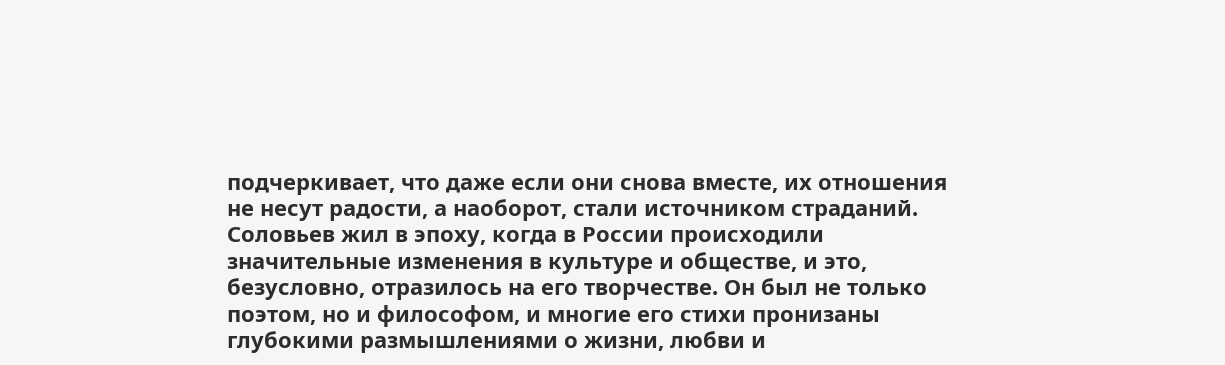подчеркивает, что даже если они снова вместе, их отношения не несут радости, а наоборот, стали источником страданий.
Соловьев жил в эпоху, когда в России происходили значительные изменения в культуре и обществе, и это, безусловно, отразилось на его творчестве. Он был не только поэтом, но и философом, и многие его стихи пронизаны глубокими размышлениями о жизни, любви и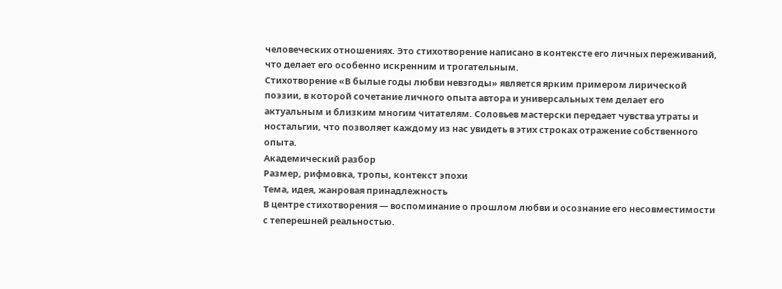человеческих отношениях. Это стихотворение написано в контексте его личных переживаний, что делает его особенно искренним и трогательным.
Стихотворение «В былые годы любви невзгоды» является ярким примером лирической поэзии, в которой сочетание личного опыта автора и универсальных тем делает его актуальным и близким многим читателям. Соловьев мастерски передает чувства утраты и ностальгии, что позволяет каждому из нас увидеть в этих строках отражение собственного опыта.
Академический разбор
Размер, рифмовка, тропы, контекст эпохи
Тема, идея, жанровая принадлежность
В центре стихотворения — воспоминание о прошлом любви и осознание его несовместимости с теперешней реальностью.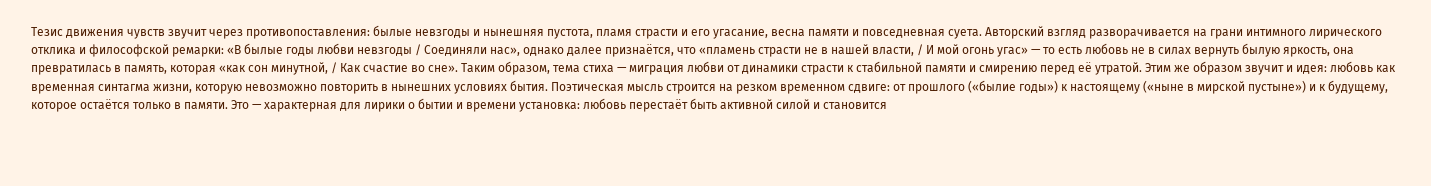Тезис движения чувств звучит через противопоставления: былые невзгоды и нынешняя пустота, пламя страсти и его угасание, весна памяти и повседневная суета. Авторский взгляд разворачивается на грани интимного лирического отклика и философской ремарки: «В былые годы любви невзгоды / Соединяли нас», однако далее признаётся, что «пламень страсти не в нашей власти, / И мой огонь угас» — то есть любовь не в силах вернуть былую яркость, она превратилась в память, которая «как сон минутной, / Как счастие во сне». Таким образом, тема стиха — миграция любви от динамики страсти к стабильной памяти и смирению перед её утратой. Этим же образом звучит и идея: любовь как временная синтагма жизни, которую невозможно повторить в нынешних условиях бытия. Поэтическая мысль строится на резком временном сдвиге: от прошлого («былиe годы») к настоящему («ныне в мирской пустыне») и к будущему, которое остаётся только в памяти. Это — характерная для лирики о бытии и времени установка: любовь перестаёт быть активной силой и становится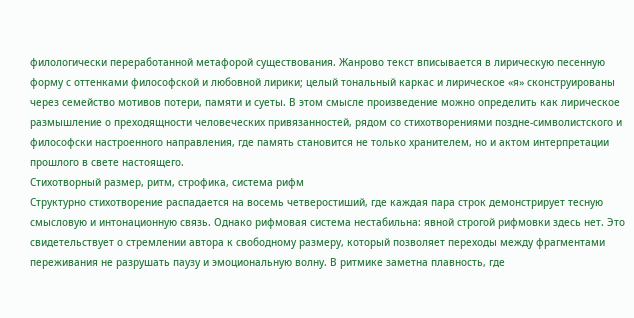филологически переработанной метафорой существования. Жанрово текст вписывается в лирическую песенную форму с оттенками философской и любовной лирики; целый тональный каркас и лирическое «я» сконструированы через семейство мотивов потери, памяти и суеты. В этом смысле произведение можно определить как лирическое размышление о преходящности человеческих привязанностей, рядом со стихотворениями поздне-символистского и философски настроенного направления, где память становится не только хранителем, но и актом интерпретации прошлого в свете настоящего.
Стихотворный размер, ритм, строфика, система рифм
Структурно стихотворение распадается на восемь четверостиший, где каждая пара строк демонстрирует тесную смысловую и интонационную связь. Однако рифмовая система нестабильна: явной строгой рифмовки здесь нет. Это свидетельствует о стремлении автора к свободному размеру, который позволяет переходы между фрагментами переживания не разрушать паузу и эмоциональную волну. В ритмике заметна плавность, где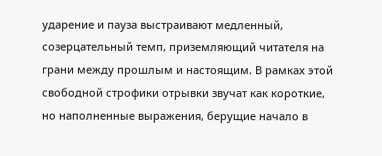ударение и пауза выстраивают медленный, созерцательный темп, приземляющий читателя на грани между прошлым и настоящим. В рамках этой свободной строфики отрывки звучат как короткие, но наполненные выражения, берущие начало в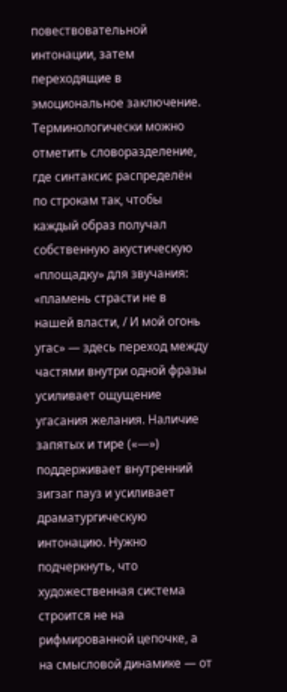повествовательной интонации, затем переходящие в эмоциональное заключение.
Терминологически можно отметить словоразделение, где синтаксис распределён по строкам так, чтобы каждый образ получал собственную акустическую «площадку» для звучания: «пламень страсти не в нашей власти, / И мой огонь угас» — здесь переход между частями внутри одной фразы усиливает ощущение угасания желания. Наличие запятых и тире («—») поддерживает внутренний зигзаг пауз и усиливает драматургическую интонацию. Нужно подчеркнуть, что художественная система строится не на рифмированной цепочке, а на смысловой динамике — от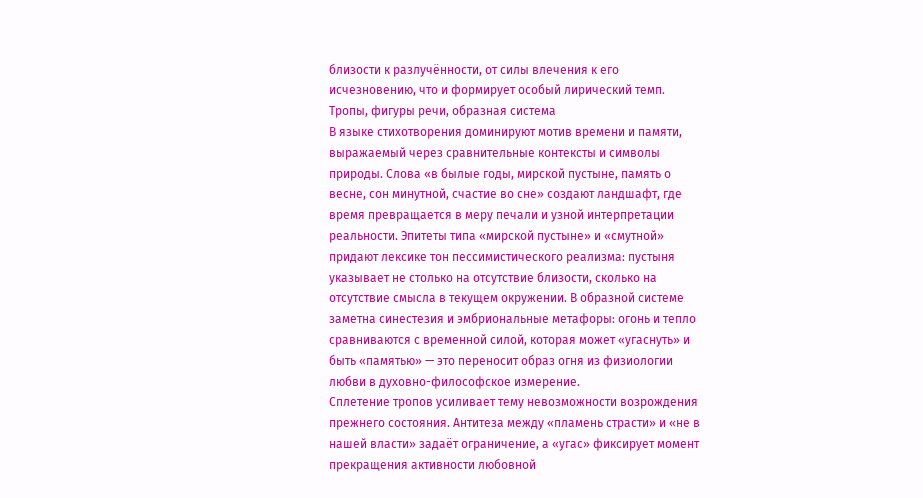близости к разлучённости, от силы влечения к его исчезновению, что и формирует особый лирический темп.
Тропы, фигуры речи, образная система
В языке стихотворения доминируют мотив времени и памяти, выражаемый через сравнительные контексты и символы природы. Слова «в былые годы, мирской пустыне, память о весне, сон минутной, счастие во сне» создают ландшафт, где время превращается в меру печали и узной интерпретации реальности. Эпитеты типа «мирской пустыне» и «смутной» придают лексике тон пессимистического реализма: пустыня указывает не столько на отсутствие близости, сколько на отсутствие смысла в текущем окружении. В образной системе заметна синестезия и эмбриональные метафоры: огонь и тепло сравниваются с временной силой, которая может «угаснуть» и быть «памятью» — это переносит образ огня из физиологии любви в духовно-философское измерение.
Сплетение тропов усиливает тему невозможности возрождения прежнего состояния. Антитеза между «пламень страсти» и «не в нашей власти» задаёт ограничение, а «угас» фиксирует момент прекращения активности любовной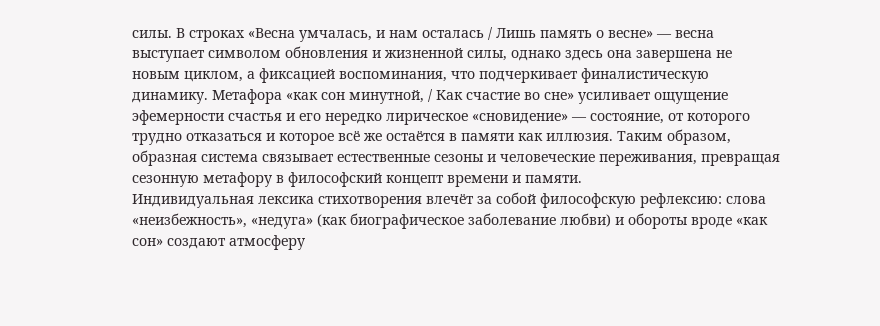силы. В строках «Весна умчалась, и нам осталась / Лишь память о весне» — весна выступает символом обновления и жизненной силы, однако здесь она завершена не новым циклом, а фиксацией воспоминания, что подчеркивает финалистическую динамику. Метафора «как сон минутной, / Как счастие во сне» усиливает ощущение эфемерности счастья и его нередко лирическое «сновидение» — состояние, от которого трудно отказаться и которое всё же остаётся в памяти как иллюзия. Таким образом, образная система связывает естественные сезоны и человеческие переживания, превращая сезонную метафору в философский концепт времени и памяти.
Индивидуальная лексика стихотворения влечёт за собой философскую рефлексию: слова «неизбежность», «недуга» (как биографическое заболевание любви) и обороты вроде «как сон» создают атмосферу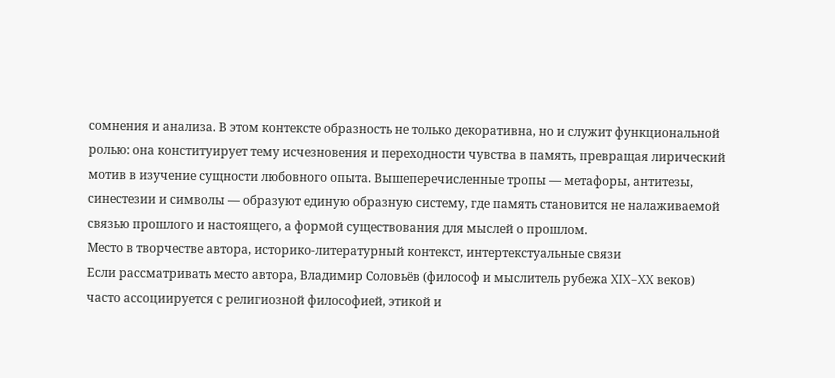сомнения и анализа. В этом контексте образность не только декоративна, но и служит функциональной ролью: она конституирует тему исчезновения и переходности чувства в память, превращая лирический мотив в изучение сущности любовного опыта. Вышеперечисленные тропы — метафоры, антитезы, синестезии и символы — образуют единую образную систему, где память становится не налаживаемой связью прошлого и настоящего, а формой существования для мыслей о прошлом.
Место в творчестве автора, историко-литературный контекст, интертекстуальные связи
Если рассматривать место автора, Владимир Соловьёв (философ и мыслитель рубежа XIX–XX веков) часто ассоциируется с религиозной философией, этикой и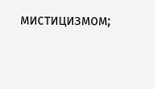мистицизмом;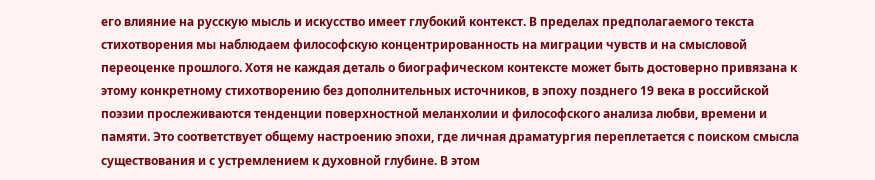его влияние на русскую мысль и искусство имеет глубокий контекст. В пределах предполагаемого текста стихотворения мы наблюдаем философскую концентрированность на миграции чувств и на смысловой переоценке прошлого. Хотя не каждая деталь о биографическом контексте может быть достоверно привязана к этому конкретному стихотворению без дополнительных источников, в эпоху позднего 19 века в российской поэзии прослеживаются тенденции поверхностной меланхолии и философского анализа любви, времени и памяти. Это соответствует общему настроению эпохи, где личная драматургия переплетается с поиском смысла существования и с устремлением к духовной глубине. В этом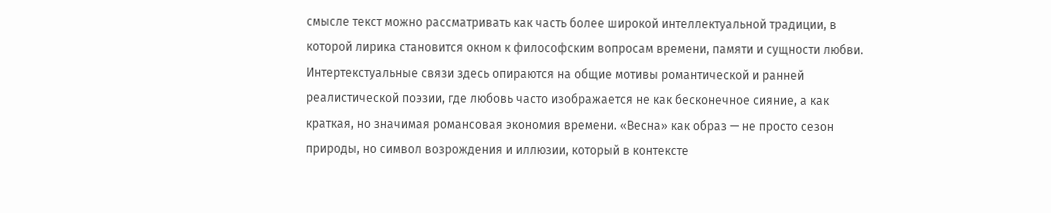смысле текст можно рассматривать как часть более широкой интеллектуальной традиции, в которой лирика становится окном к философским вопросам времени, памяти и сущности любви.
Интертекстуальные связи здесь опираются на общие мотивы романтической и ранней реалистической поэзии, где любовь часто изображается не как бесконечное сияние, а как краткая, но значимая романсовая экономия времени. «Весна» как образ — не просто сезон природы, но символ возрождения и иллюзии, который в контексте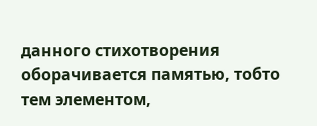данного стихотворения оборачивается памятью, тобто тем элементом,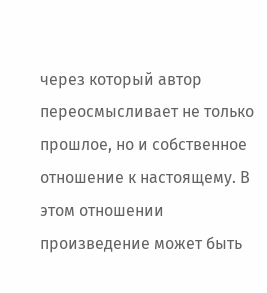через который автор переосмысливает не только прошлое, но и собственное отношение к настоящему. В этом отношении произведение может быть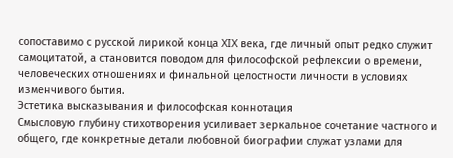сопоставимо с русской лирикой конца XIX века, где личный опыт редко служит самоцитатой, а становится поводом для философской рефлексии о времени, человеческих отношениях и финальной целостности личности в условиях изменчивого бытия.
Эстетика высказывания и философская коннотация
Смысловую глубину стихотворения усиливает зеркальное сочетание частного и общего, где конкретные детали любовной биографии служат узлами для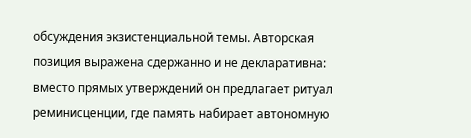обсуждения экзистенциальной темы. Авторская позиция выражена сдержанно и не декларативна: вместо прямых утверждений он предлагает ритуал реминисценции, где память набирает автономную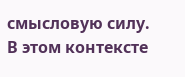смысловую силу. В этом контексте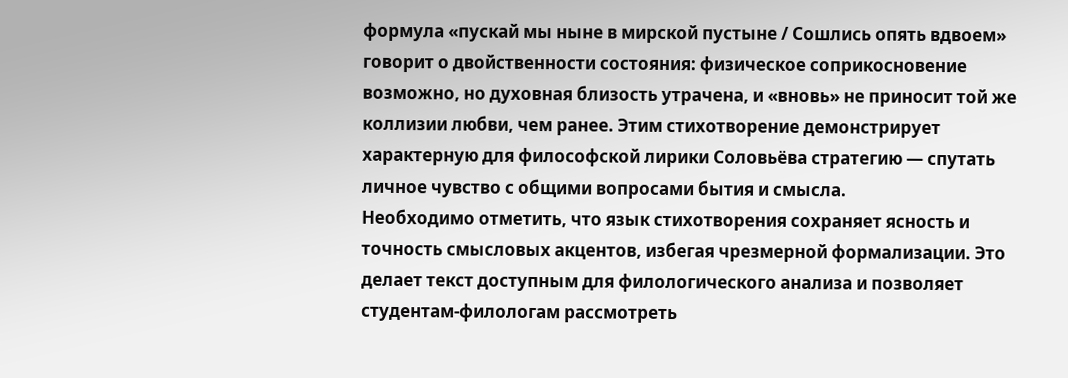формула «пускай мы ныне в мирской пустыне / Сошлись опять вдвоем» говорит о двойственности состояния: физическое соприкосновение возможно, но духовная близость утрачена, и «вновь» не приносит той же коллизии любви, чем ранее. Этим стихотворение демонстрирует характерную для философской лирики Соловьёва стратегию — спутать личное чувство с общими вопросами бытия и смысла.
Необходимо отметить, что язык стихотворения сохраняет ясность и точность смысловых акцентов, избегая чрезмерной формализации. Это делает текст доступным для филологического анализа и позволяет студентам-филологам рассмотреть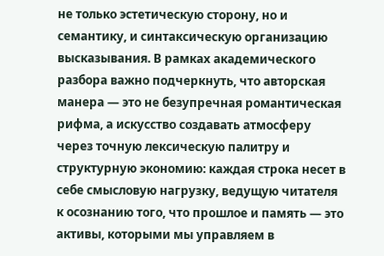не только эстетическую сторону, но и семантику, и синтаксическую организацию высказывания. В рамках академического разбора важно подчеркнуть, что авторская манера — это не безупречная романтическая рифма, а искусство создавать атмосферу через точную лексическую палитру и структурную экономию: каждая строка несет в себе смысловую нагрузку, ведущую читателя к осознанию того, что прошлое и память — это активы, которыми мы управляем в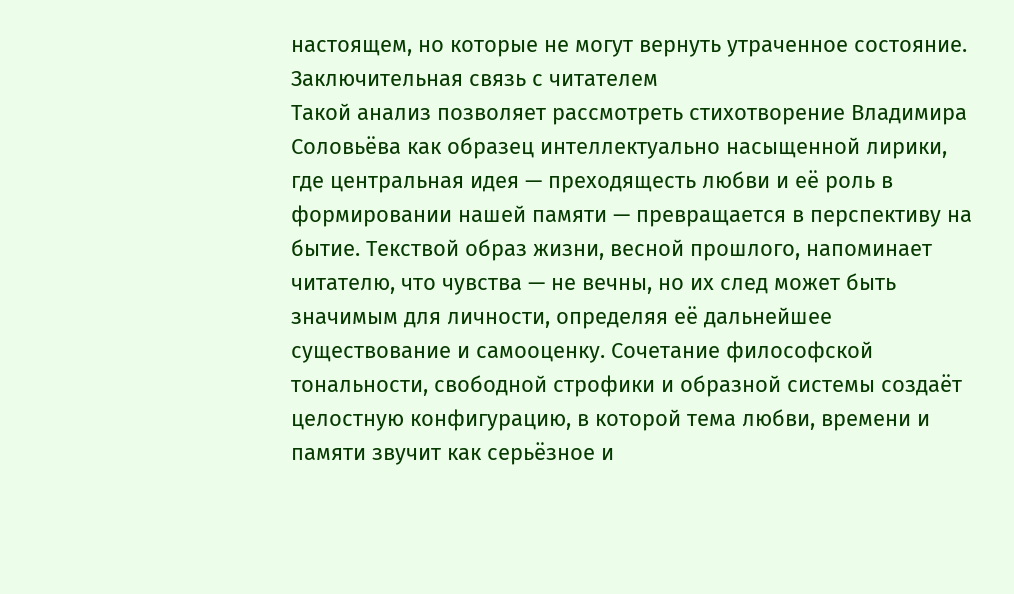настоящем, но которые не могут вернуть утраченное состояние.
Заключительная связь с читателем
Такой анализ позволяет рассмотреть стихотворение Владимира Соловьёва как образец интеллектуально насыщенной лирики, где центральная идея — преходящесть любви и её роль в формировании нашей памяти — превращается в перспективу на бытие. Текствой образ жизни, весной прошлого, напоминает читателю, что чувства — не вечны, но их след может быть значимым для личности, определяя её дальнейшее существование и самооценку. Сочетание философской тональности, свободной строфики и образной системы создаёт целостную конфигурацию, в которой тема любви, времени и памяти звучит как серьёзное и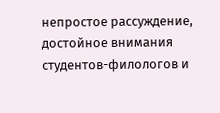непростое рассуждение, достойное внимания студентов-филологов и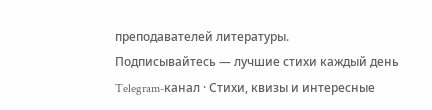преподавателей литературы.
Подписывайтесь — лучшие стихи каждый день
Telegram-канал · Стихи, квизы и интересные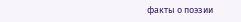факты о поэзии